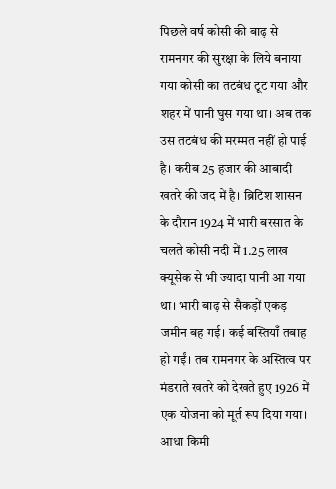पिछले वर्ष कोसी की बाढ़ से रामनगर की सुरक्षा के लिये बनाया गया कोसी का तटबंध टूट गया और शहर में पानी घुस गया था। अब तक उस तटबंध की मरम्मत नहीं हो पाई है। करीब 25 हजार की आबादी खतरे की जद में है। ब्रिटिश शासन के दौरान 1924 में भारी बरसात के चलते कोसी नदी में 1.25 लाख क्यूसेक से भी ज्यादा पानी आ गया था। भारी बाढ़ से सैकड़ों एकड़ जमीन बह गई। कई बस्तियाँ तबाह हो गईं। तब रामनगर के अस्तित्व पर मंडराते खतरे को देखते हुए 1926 में एक योजना को मूर्त रूप दिया गया। आधा किमी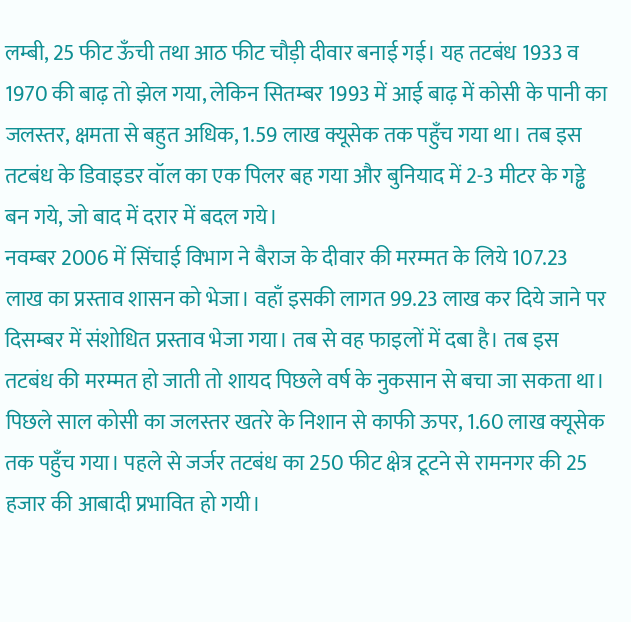लम्बी, 25 फीट ऊँची तथा आठ फीट चौड़ी दीवार बनाई गई। यह तटबंध 1933 व 1970 की बाढ़ तो झेल गया, लेकिन सितम्बर 1993 में आई बाढ़ में कोसी के पानी का जलस्तर, क्षमता से बहुत अधिक, 1.59 लाख क्यूसेक तक पहुँच गया था। तब इस तटबंध के डिवाइडर वॉल का एक पिलर बह गया और बुनियाद में 2-3 मीटर के गड्ढे बन गये, जो बाद में दरार में बदल गये।
नवम्बर 2006 में सिंचाई विभाग ने बैराज के दीवार की मरम्मत के लिये 107.23 लाख का प्रस्ताव शासन को भेजा। वहाँ इसकी लागत 99.23 लाख कर दिये जाने पर दिसम्बर में संशोधित प्रस्ताव भेजा गया। तब से वह फाइलों में दबा है। तब इस तटबंध की मरम्मत हो जाती तो शायद पिछले वर्ष के नुकसान से बचा जा सकता था। पिछले साल कोसी का जलस्तर खतरे के निशान से काफी ऊपर, 1.60 लाख क्यूसेक तक पहुँच गया। पहले से जर्जर तटबंध का 250 फीट क्षेत्र टूटने से रामनगर की 25 हजार की आबादी प्रभावित हो गयी।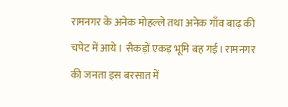रामनगर के अनेक मोहल्ले तथा अनेक गाँव बाढ़ की चपेट में आये। सैकड़ों एकड़ भूमि बह गई। रामनगर की जनता इस बरसात में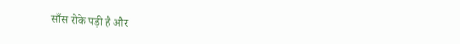साँस रोके पड़ी है और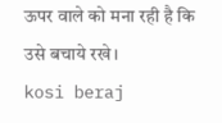ऊपर वाले को मना रही है कि उसे बचाये रखे।
kosi beraj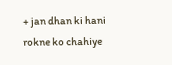+ jan dhan ki hani rokne ko chahiye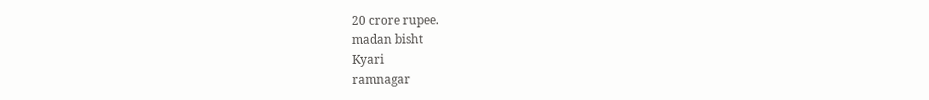20 crore rupee.
madan bisht
Kyari
ramnagar